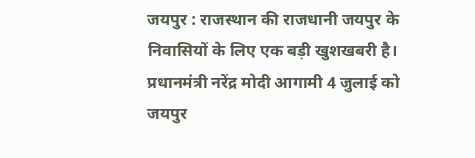जयपुर : राजस्थान की राजधानी जयपुर के निवासियों के लिए एक बड़ी खुशखबरी है। प्रधानमंत्री नरेंद्र मोदी आगामी 4 जुलाई को जयपुर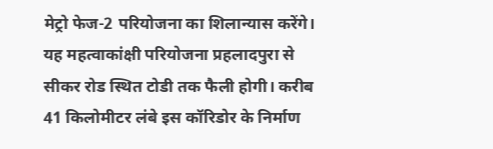मेट्रो फेज-2 परियोजना का शिलान्यास करेंगे। यह महत्वाकांक्षी परियोजना प्रहलादपुरा से सीकर रोड स्थित टोडी तक फैली होगी। करीब 41 किलोमीटर लंबे इस कॉरिडोर के निर्माण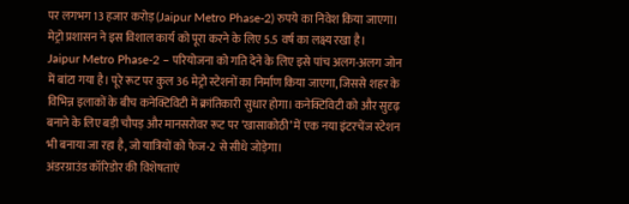पर लगभग 13 हजार करोड़ (Jaipur Metro Phase-2) रुपये का निवेश किया जाएगा। मेट्रो प्रशासन ने इस विशाल कार्य को पूरा करने के लिए 5.5 वर्ष का लक्ष्य रखा है।
Jaipur Metro Phase-2 – परियोजना को गति देने के लिए इसे पांच अलग-अलग जोन में बांटा गया है। पूरे रूट पर कुल 36 मेट्रो स्टेशनों का निर्माण किया जाएगा, जिससे शहर के विभिन्न इलाकों के बीच कनेक्टिविटी में क्रांतिकारी सुधार होगा। कनेक्टिविटी को और सुदृढ़ बनाने के लिए बड़ी चौपड़ और मानसरोवर रूट पर ‘खासाकोठी’ में एक नया इंटरचेंज स्टेशन भी बनाया जा रहा है, जो यात्रियों को फेज-2 से सीधे जोड़ेगा।
अंडरग्राउंड कॉरिडोर की विशेषताएं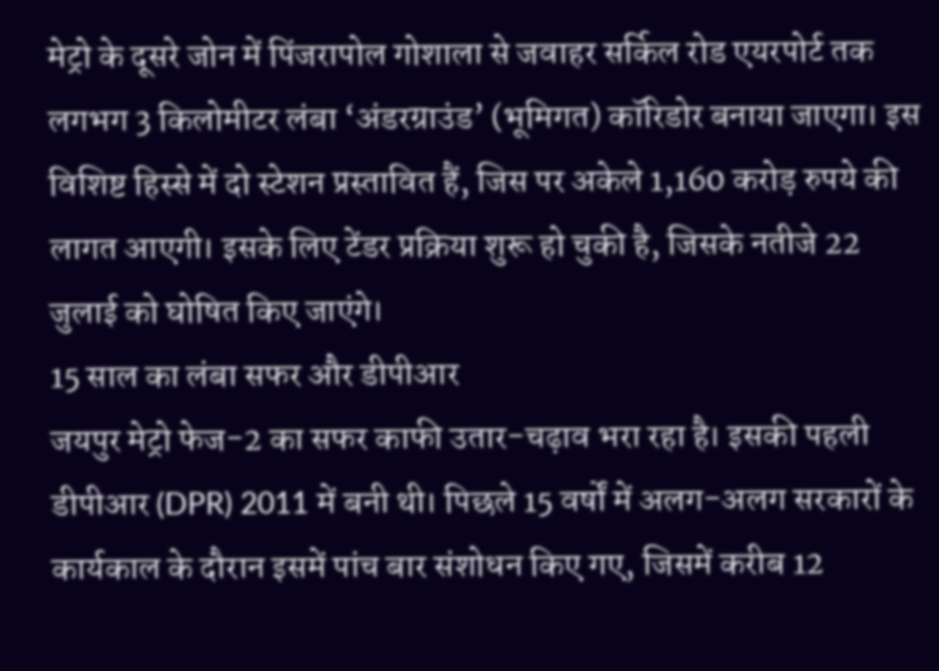मेट्रो के दूसरे जोन में पिंजरापोल गोशाला से जवाहर सर्किल रोड एयरपोर्ट तक लगभग 3 किलोमीटर लंबा ‘अंडरग्राउंड’ (भूमिगत) कॉरिडोर बनाया जाएगा। इस विशिष्ट हिस्से में दो स्टेशन प्रस्तावित हैं, जिस पर अकेले 1,160 करोड़ रुपये की लागत आएगी। इसके लिए टेंडर प्रक्रिया शुरू हो चुकी है, जिसके नतीजे 22 जुलाई को घोषित किए जाएंगे।
15 साल का लंबा सफर और डीपीआर
जयपुर मेट्रो फेज-2 का सफर काफी उतार-चढ़ाव भरा रहा है। इसकी पहली डीपीआर (DPR) 2011 में बनी थी। पिछले 15 वर्षों में अलग-अलग सरकारों के कार्यकाल के दौरान इसमें पांच बार संशोधन किए गए, जिसमें करीब 12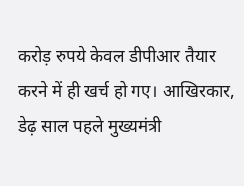करोड़ रुपये केवल डीपीआर तैयार करने में ही खर्च हो गए। आखिरकार, डेढ़ साल पहले मुख्यमंत्री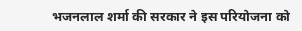भजनलाल शर्मा की सरकार ने इस परियोजना को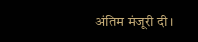अंतिम मंजूरी दी।